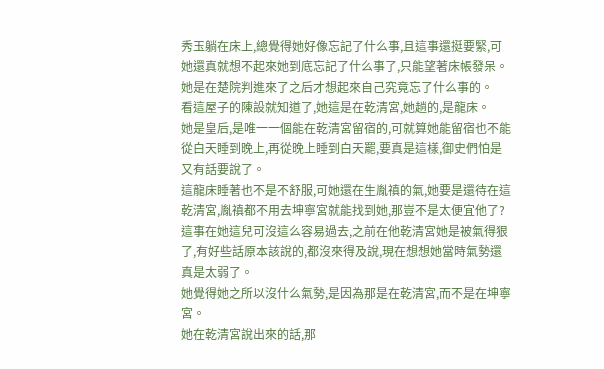秀玉躺在床上,總覺得她好像忘記了什么事,且這事還挺要緊,可她還真就想不起來她到底忘記了什么事了,只能望著床帳發呆。
她是在楚院判進來了之后才想起來自己究竟忘了什么事的。
看這屋子的陳設就知道了,她這是在乾清宮,她趟的,是龍床。
她是皇后,是唯一一個能在乾清宮留宿的,可就算她能留宿也不能從白天睡到晚上,再從晚上睡到白天罷,要真是這樣,御史們怕是又有話要說了。
這龍床睡著也不是不舒服,可她還在生胤禛的氣,她要是還待在這乾清宮,胤禛都不用去坤寧宮就能找到她,那豈不是太便宜他了?
這事在她這兒可沒這么容易過去,之前在他乾清宮她是被氣得狠了,有好些話原本該說的,都沒來得及說,現在想想她當時氣勢還真是太弱了。
她覺得她之所以沒什么氣勢,是因為那是在乾清宮,而不是在坤寧宮。
她在乾清宮說出來的話,那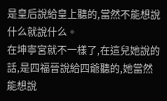是皇后說給皇上聽的,當然不能想說什么就說什么。
在坤寧宮就不一樣了,在這兒她說的話,是四福晉說給四爺聽的,她當然能想說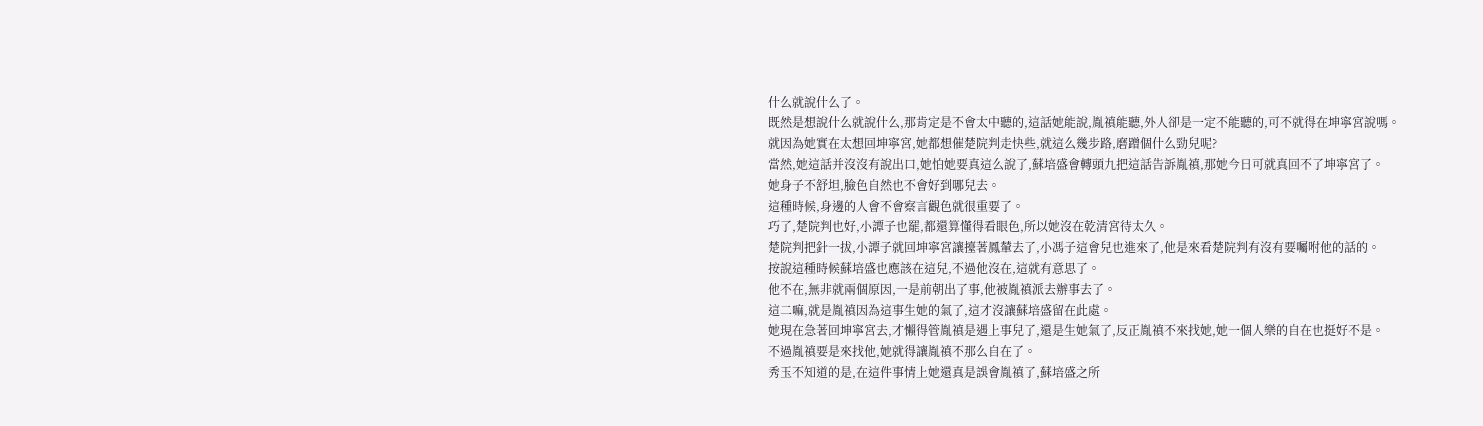什么就說什么了。
既然是想說什么就說什么,那肯定是不會太中聽的,這話她能說,胤禛能聽,外人卻是一定不能聽的,可不就得在坤寧宮說嗎。
就因為她實在太想回坤寧宮,她都想催楚院判走快些,就這么幾步路,磨蹭個什么勁兒呢?
當然,她這話并沒沒有說出口,她怕她要真這么說了,蘇培盛會轉頭九把這話告訴胤禛,那她今日可就真回不了坤寧宮了。
她身子不舒坦,臉色自然也不會好到哪兒去。
這種時候,身邊的人會不會察言觀色就很重要了。
巧了,楚院判也好,小譚子也罷,都還算懂得看眼色,所以她沒在乾清宮待太久。
楚院判把針一拔,小譚子就回坤寧宮讓擡著鳳輦去了,小馮子這會兒也進來了,他是來看楚院判有沒有要囑咐他的話的。
按說這種時候蘇培盛也應該在這兒,不過他沒在,這就有意思了。
他不在,無非就兩個原因,一是前朝出了事,他被胤禛派去辦事去了。
這二嘛,就是胤禛因為這事生她的氣了,這才沒讓蘇培盛留在此處。
她現在急著回坤寧宮去,才懶得管胤禛是遇上事兒了,還是生她氣了,反正胤禛不來找她,她一個人樂的自在也挺好不是。
不過胤禛要是來找他,她就得讓胤禛不那么自在了。
秀玉不知道的是,在這件事情上她還真是誤會胤禛了,蘇培盛之所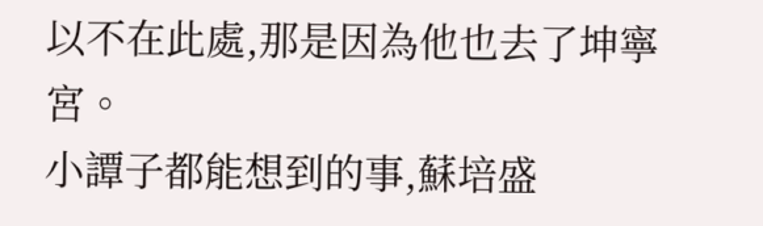以不在此處,那是因為他也去了坤寧宮。
小譚子都能想到的事,蘇培盛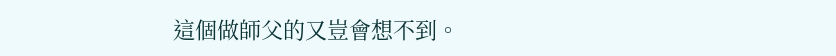這個做師父的又豈會想不到。